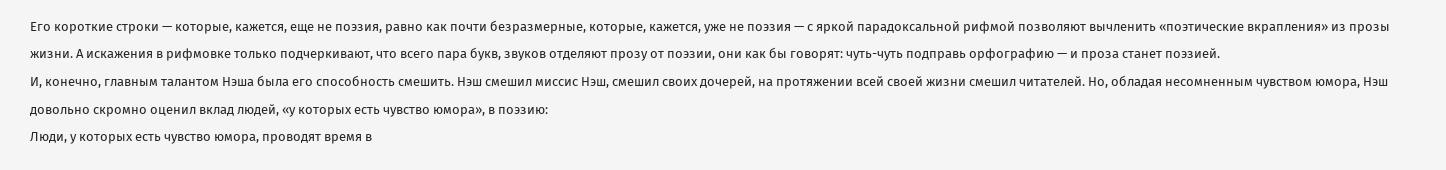Его короткие строки — которые, кажется, еще не поэзия, равно как почти безразмерные, которые, кажется, уже не поэзия — с яркой парадоксальной рифмой позволяют вычленить «поэтические вкрапления» из прозы жизни. А искажения в рифмовке только подчеркивают, что всего пара букв, звуков отделяют прозу от поэзии, они как бы говорят: чуть-чуть подправь орфографию — и проза станет поэзией.
И, конечно, главным талантом Нэша была его способность смешить. Нэш смешил миссис Нэш, смешил своих дочерей, на протяжении всей своей жизни смешил читателей. Но, обладая несомненным чувством юмора, Нэш довольно скромно оценил вклад людей, «у которых есть чувство юмора», в поэзию:
Люди, у которых есть чувство юмора, проводят время в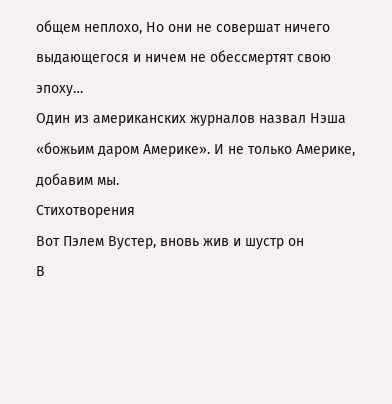общем неплохо, Но они не совершат ничего выдающегося и ничем не обессмертят свою эпоху…
Один из американских журналов назвал Нэша «божьим даром Америке». И не только Америке, добавим мы.
Стихотворения
Вот Пэлем Вустер, вновь жив и шустр он
В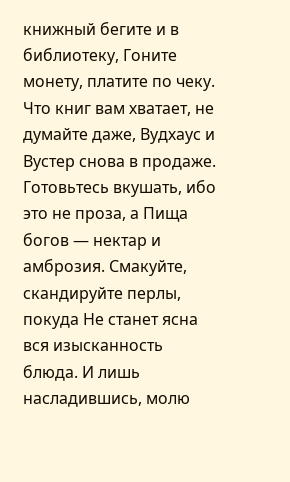книжный бегите и в библиотеку, Гоните монету, платите по чеку. Что книг вам хватает, не думайте даже, Вудхаус и Вустер снова в продаже. Готовьтесь вкушать, ибо это не проза, а Пища богов — нектар и амброзия. Смакуйте, скандируйте перлы, покуда Не станет ясна вся изысканность блюда. И лишь насладившись, молю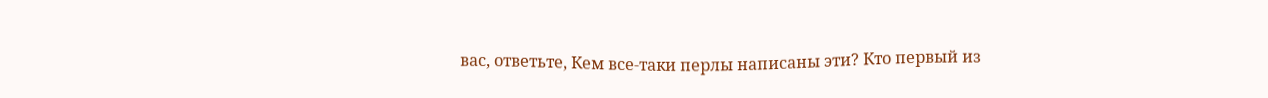вас, ответьте, Кем все-таки перлы написаны эти? Кто первый из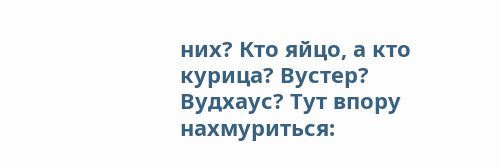них? Кто яйцо, а кто курица? Вустер? Вудхаус? Тут впору нахмуриться: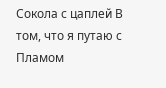Сокола с цаплей В том, что я путаю с Пламом